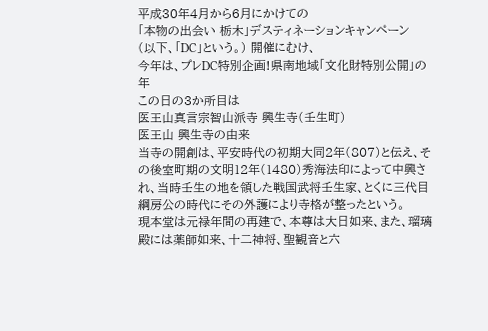平成30年4月から6月にかけての
「本物の出会い 栃木」デスティネーションキャンペーン
(以下、「DC」という。) 開催にむけ、
今年は、プレDC特別企画!県南地域「文化財特別公開」の年
この日の3か所目は
医王山真言宗智山派寺 興生寺(壬生町)
医王山 興生寺の由来
当寺の開創は、平安時代の初期大同2年(807)と伝え、その後室町期の文明12年(1480)秀海法印によって中興され、当時壬生の地を領した戦国武将壬生家、とくに三代目綱房公の時代にその外護により寺格が整ったという。
現本堂は元禄年間の再建で、本尊は大日如来、また、瑠璃殿には薬師如来、十二神将、聖観音と六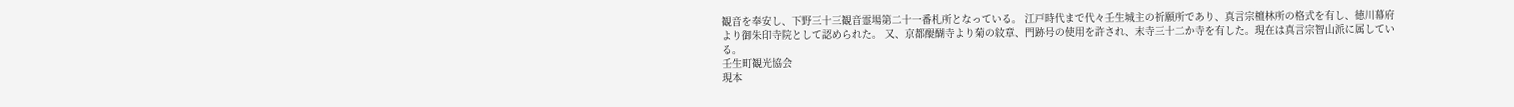観音を奉安し、下野三十三観音霊場第二十一番札所となっている。 江戸時代まで代々壬生城主の祈願所であり、真言宗檀林所の格式を有し、徳川幕府より御朱印寺院として認められた。 又、京都醍醐寺より菊の紋章、門跡号の使用を許され、末寺三十二か寺を有した。現在は真言宗智山派に属している。
壬生町観光協会
現本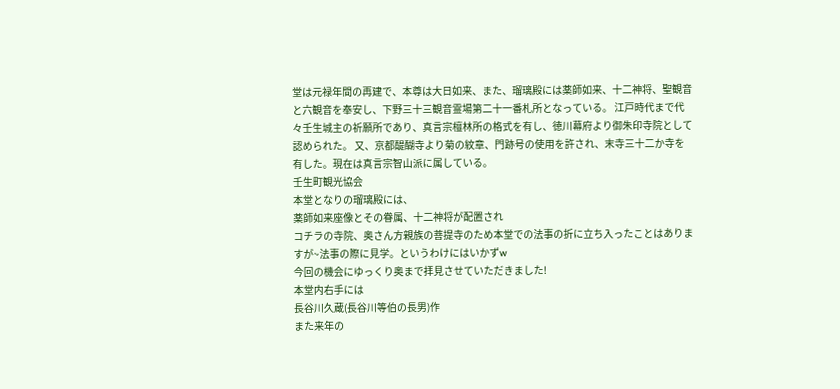堂は元禄年間の再建で、本尊は大日如来、また、瑠璃殿には薬師如来、十二神将、聖観音と六観音を奉安し、下野三十三観音霊場第二十一番札所となっている。 江戸時代まで代々壬生城主の祈願所であり、真言宗檀林所の格式を有し、徳川幕府より御朱印寺院として認められた。 又、京都醍醐寺より菊の紋章、門跡号の使用を許され、末寺三十二か寺を有した。現在は真言宗智山派に属している。
壬生町観光協会
本堂となりの瑠璃殿には、
薬師如来座像とその眷属、十二神将が配置され
コチラの寺院、奥さん方親族の菩提寺のため本堂での法事の折に立ち入ったことはありますが~法事の際に見学。というわけにはいかずw
今回の機会にゆっくり奥まで拝見させていただきました!
本堂内右手には
長谷川久蔵(長谷川等伯の長男)作
また来年の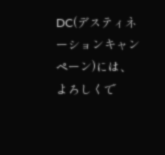DC(デスティネーションキャンペーン)には、よろしくで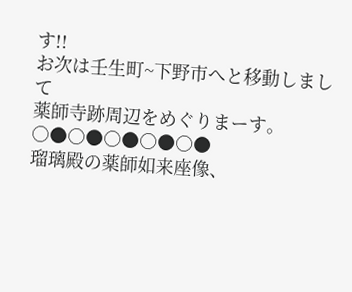す!!
お次は壬生町~下野市へと移動しまして
薬師寺跡周辺をめぐりまーす。
○●○●○●○●○●
瑠璃殿の薬師如来座像、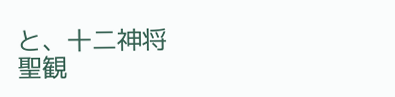と、十二神将
聖観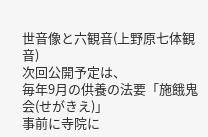世音像と六観音(上野原七体観音)
次回公開予定は、
毎年9月の供養の法要「施餓鬼会(せがきえ)」
事前に寺院に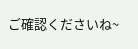ご確認くださいね~